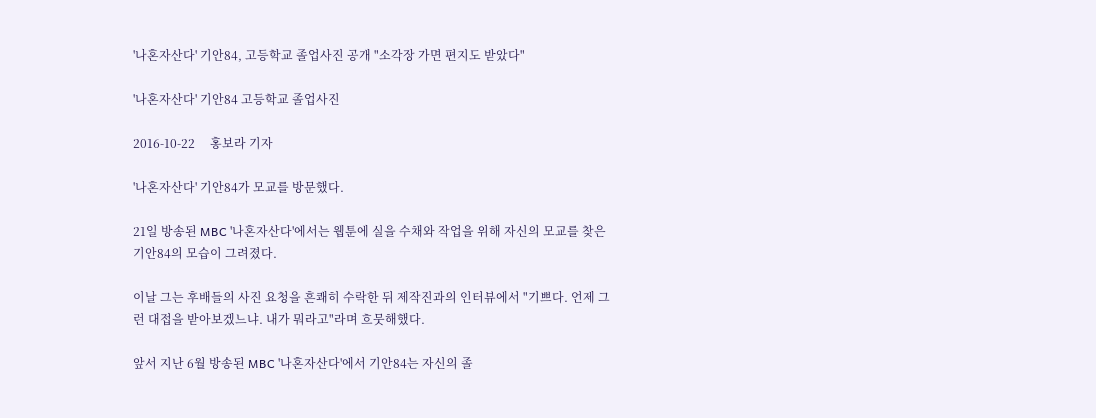'나혼자산다' 기안84, 고등학교 졸업사진 공개 "소각장 가면 편지도 받았다"

'나혼자산다' 기안84 고등학교 졸업사진

2016-10-22     홍보라 기자

'나혼자산다' 기안84가 모교를 방문했다.

21일 방송된 MBC '나혼자산다'에서는 웹툰에 실을 수채와 작업을 위해 자신의 모교를 찾은 기안84의 모습이 그려졌다.

이날 그는 후배들의 사진 요청을 흔쾌히 수락한 뒤 제작진과의 인터뷰에서 "기쁘다. 언제 그런 대접을 받아보겠느냐. 내가 뭐라고"라며 흐뭇해했다.

앞서 지난 6월 방송된 MBC '나혼자산다'에서 기안84는 자신의 졸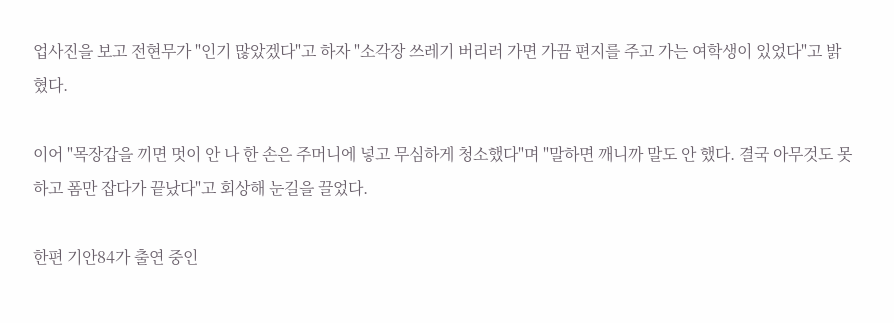업사진을 보고 전현무가 "인기 많았겠다"고 하자 "소각장 쓰레기 버리러 가면 가끔 편지를 주고 가는 여학생이 있었다"고 밝혔다.

이어 "목장갑을 끼면 멋이 안 나 한 손은 주머니에 넣고 무심하게 청소했다"며 "말하면 깨니까 말도 안 했다. 결국 아무것도 못하고 폼만 잡다가 끝났다"고 회상해 눈길을 끌었다.

한편 기안84가 출연 중인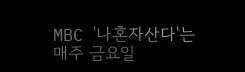MBC '나혼자산다'는 매주 금요일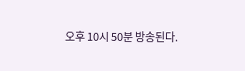오후 10시 50분 방송된다.